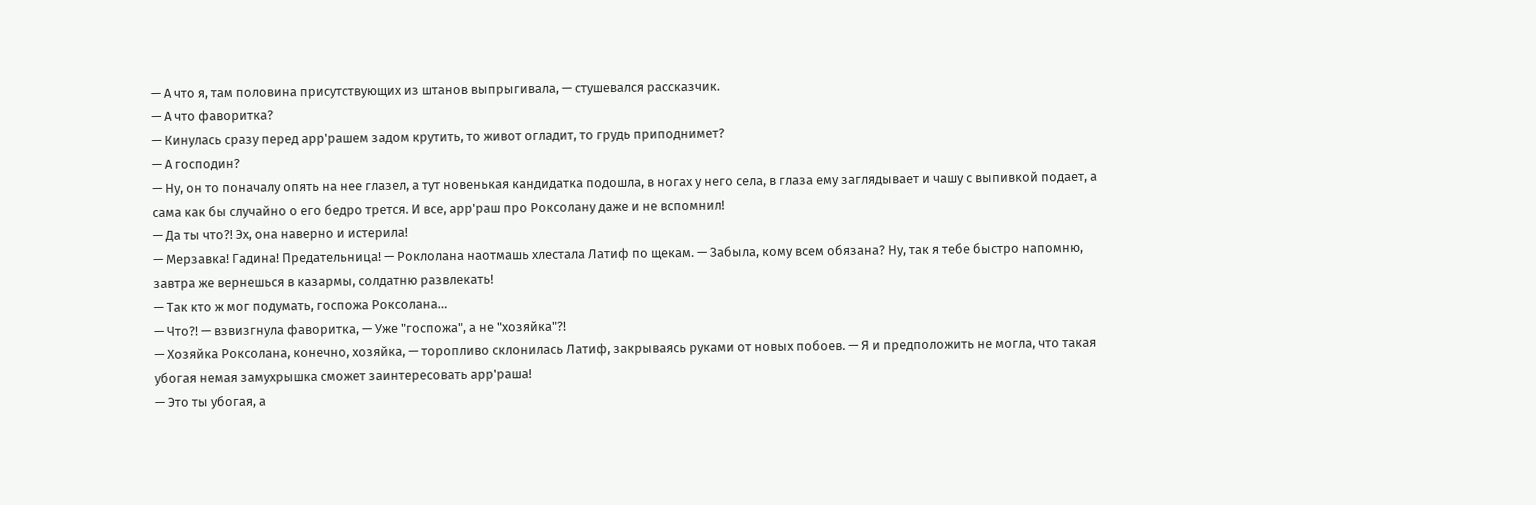— А что я, там половина присутствующих из штанов выпрыгивала, — стушевался рассказчик.
— А что фаворитка?
— Кинулась сразу перед арр'рашем задом крутить, то живот огладит, то грудь приподнимет?
— А господин?
— Ну, он то поначалу опять на нее глазел, а тут новенькая кандидатка подошла, в ногах у него села, в глаза ему заглядывает и чашу с выпивкой подает, а сама как бы случайно о его бедро трется. И все, арр'раш про Роксолану даже и не вспомнил!
— Да ты что?! Эх, она наверно и истерила!
— Мерзавка! Гадина! Предательница! — Роклолана наотмашь хлестала Латиф по щекам. — Забыла, кому всем обязана? Ну, так я тебе быстро напомню, завтра же вернешься в казармы, солдатню развлекать!
— Так кто ж мог подумать, госпожа Роксолана…
— Что?! — взвизгнула фаворитка, — Уже "госпожа", а не "хозяйка"?!
— Хозяйка Роксолана, конечно, хозяйка, — торопливо склонилась Латиф, закрываясь руками от новых побоев. — Я и предположить не могла, что такая убогая немая замухрышка сможет заинтересовать арр'раша!
— Это ты убогая, а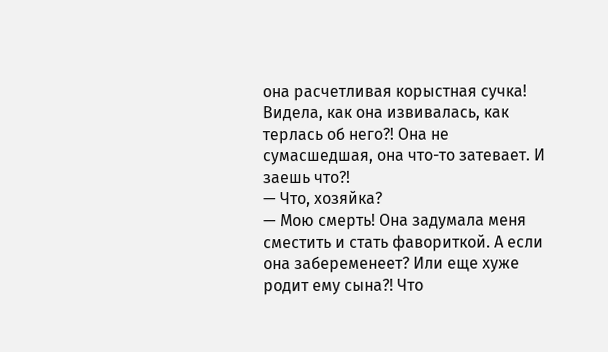она расчетливая корыстная сучка! Видела, как она извивалась, как терлась об него?! Она не сумасшедшая, она что-то затевает. И заешь что?!
— Что, хозяйка?
— Мою смерть! Она задумала меня сместить и стать фавориткой. А если она забеременеет? Или еще хуже родит ему сына?! Что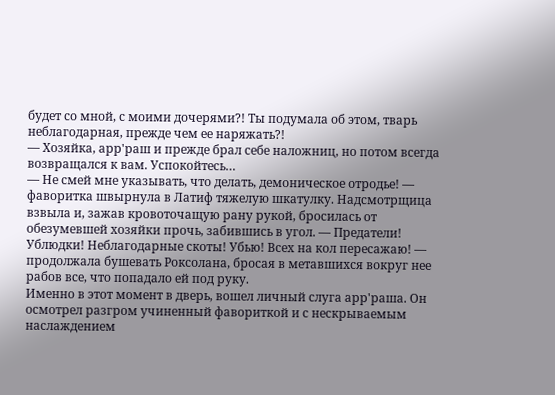будет со мной, с моими дочерями?! Ты подумала об этом, тварь неблагодарная, прежде чем ее наряжать?!
— Хозяйка, арр'раш и прежде брал себе наложниц, но потом всегда возвращался к вам. Успокойтесь…
— Не смей мне указывать, что делать, демоническое отродье! — фаворитка швырнула в Латиф тяжелую шкатулку. Надсмотрщица взвыла и, зажав кровоточащую рану рукой, бросилась от обезумевшей хозяйки прочь, забившись в угол. — Предатели! Ублюдки! Неблагодарные скоты! Убью! Всех на кол пересажаю! — продолжала бушевать Роксолана, бросая в метавшихся вокруг нее рабов все, что попадало ей под руку.
Именно в этот момент в дверь, вошел личный слуга арр'раша. Он осмотрел разгром учиненный фавориткой и с нескрываемым наслаждением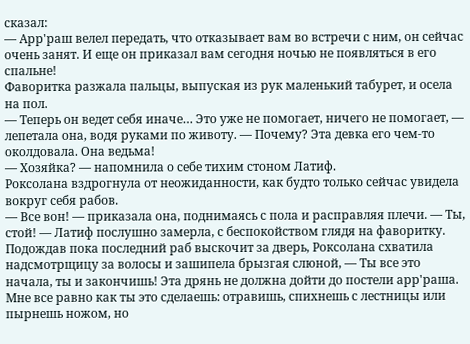сказал:
— Арр'раш велел передать, что отказывает вам во встречи с ним, он сейчас очень занят. И еще он приказал вам сегодня ночью не появляться в его спальне!
Фаворитка разжала пальцы, выпуская из рук маленький табурет, и осела на пол.
— Теперь он ведет себя иначе… Это уже не помогает, ничего не помогает, — лепетала она, водя руками по животу. — Почему? Эта девка его чем-то околдовала. Она ведьма!
— Хозяйка? — напомнила о себе тихим стоном Латиф.
Роксолана вздрогнула от неожиданности, как будто только сейчас увидела вокруг себя рабов.
— Все вон! — приказала она, поднимаясь с пола и расправляя плечи. — Ты, стой! — Латиф послушно замерла, с беспокойством глядя на фаворитку. Подождав пока последний раб выскочит за дверь, Роксолана схватила надсмотрщицу за волосы и зашипела брызгая слюной, — Ты все это начала, ты и закончишь! Эта дрянь не должна дойти до постели арр'раша. Мне все равно как ты это сделаешь: отравишь, спихнешь с лестницы или пырнешь ножом, но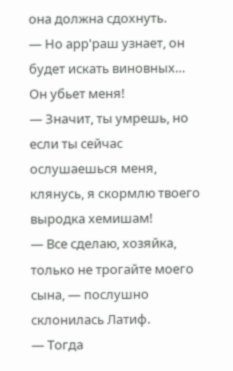она должна сдохнуть.
— Но арр'раш узнает, он будет искать виновных… Он убьет меня!
— Значит, ты умрешь, но если ты сейчас ослушаешься меня, клянусь, я скормлю твоего выродка хемишам!
— Все сделаю, хозяйка, только не трогайте моего сына, — послушно склонилась Латиф.
— Тогда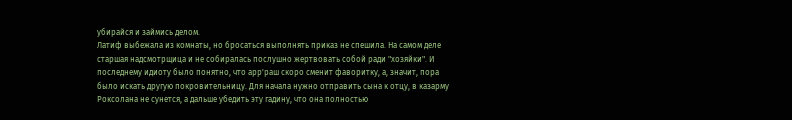убирайся и займись делом.
Латиф выбежала из комнаты, но бросаться выполнять приказ не спешила. На самом деле старшая надсмотрщица и не собиралась послушно жертвовать собой ради "хозяйки". И последнему идиоту было понятно, что арр'раш скоро сменит фаворитку, а, значит, пора было искать другую покровительницу. Для начала нужно отправить сына к отцу, в казарму Роксолана не сунется, а дальше убедить эту гадину, что она полностью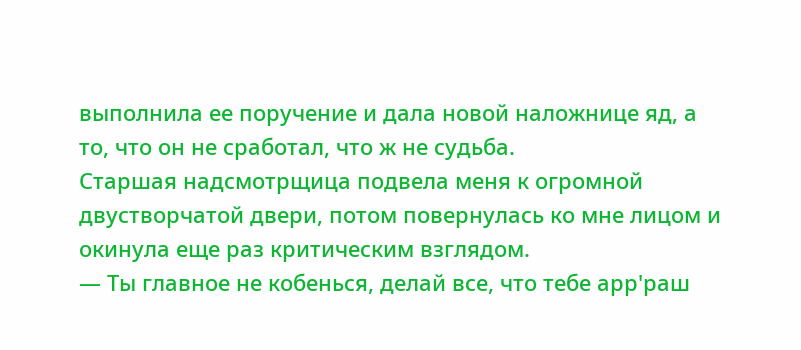выполнила ее поручение и дала новой наложнице яд, а то, что он не сработал, что ж не судьба.
Старшая надсмотрщица подвела меня к огромной двустворчатой двери, потом повернулась ко мне лицом и окинула еще раз критическим взглядом.
— Ты главное не кобенься, делай все, что тебе арр'раш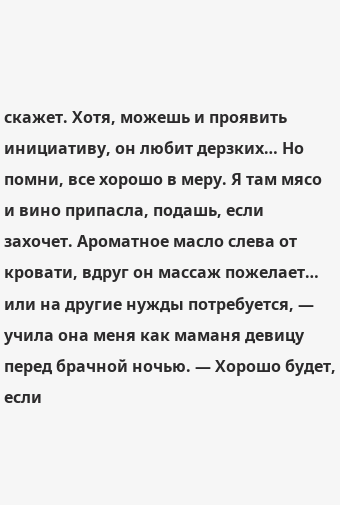скажет. Хотя, можешь и проявить инициативу, он любит дерзких… Но помни, все хорошо в меру. Я там мясо и вино припасла, подашь, если захочет. Ароматное масло слева от кровати, вдруг он массаж пожелает… или на другие нужды потребуется, — учила она меня как маманя девицу перед брачной ночью. — Хорошо будет, если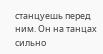станцуешь перед ним. Он на танцах сильно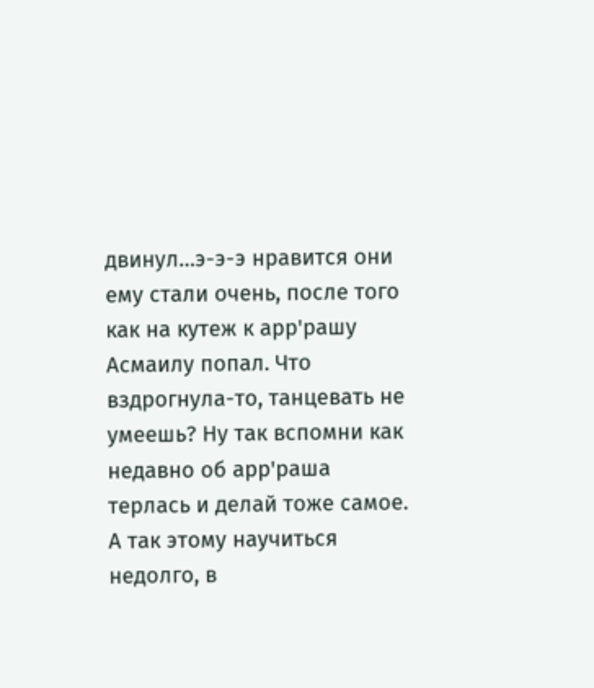двинул…э-э-э нравится они ему стали очень, после того как на кутеж к арр'рашу Асмаилу попал. Что вздрогнула-то, танцевать не умеешь? Ну так вспомни как недавно об арр'раша терлась и делай тоже самое. А так этому научиться недолго, в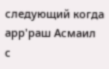следующий когда арр'раш Асмаил с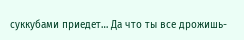суккубами приедет… Да что ты все дрожишь-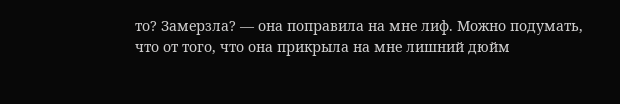то? Замерзла? — она поправила на мне лиф. Можно подумать, что от того, что она прикрыла на мне лишний дюйм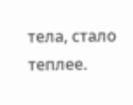тела, стало теплее.